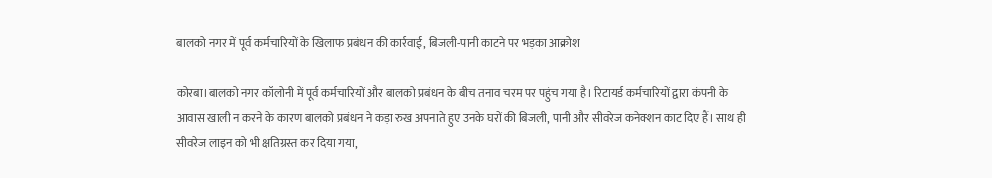बालको नगर में पूर्व कर्मचारियों के खिलाफ प्रबंधन की कार्रवाई, बिजली-पानी काटने पर भड़का आक्रोश

कोरबा।बालको नगर कॉलोनी में पूर्व कर्मचारियों और बालको प्रबंधन के बीच तनाव चरम पर पहुंच गया है। रिटायर्ड कर्मचारियों द्वारा कंपनी के आवास खाली न करने के कारण बालको प्रबंधन ने कड़ा रुख अपनाते हुए उनके घरों की बिजली, पानी और सीवरेज कनेक्शन काट दिए हैं। साथ ही सीवरेज लाइन को भी क्षतिग्रस्त कर दिया गया,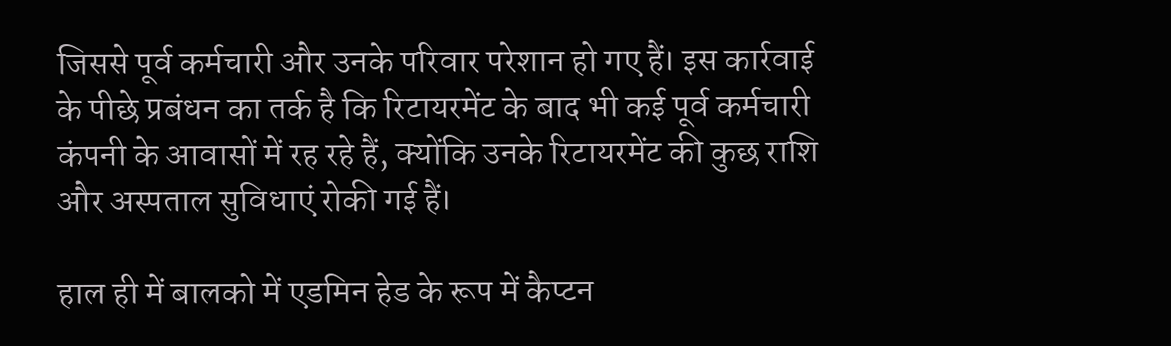जिससे पूर्व कर्मचारी और उनके परिवार परेशान हो गए हैं। इस कार्रवाई के पीछे प्रबंधन का तर्क है कि रिटायरमेंट के बाद भी कई पूर्व कर्मचारी कंपनी के आवासों में रह रहे हैं, क्योंकि उनके रिटायरमेंट की कुछ राशि और अस्पताल सुविधाएं रोकी गई हैं।

हाल ही में बालको में एडमिन हेड के रूप में कैप्टन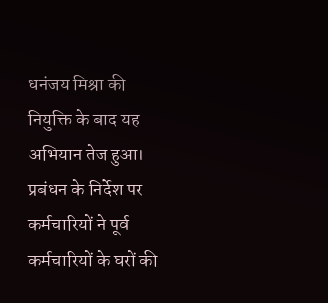धनंजय मिश्रा की नियुक्ति के बाद यह अभियान तेज हुआ। प्रबंधन के निर्देश पर कर्मचारियों ने पूर्व कर्मचारियों के घरों की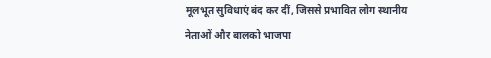मूलभूत सुविधाएं बंद कर दीं, जिससे प्रभावित लोग स्थानीय नेताओं और बालको भाजपा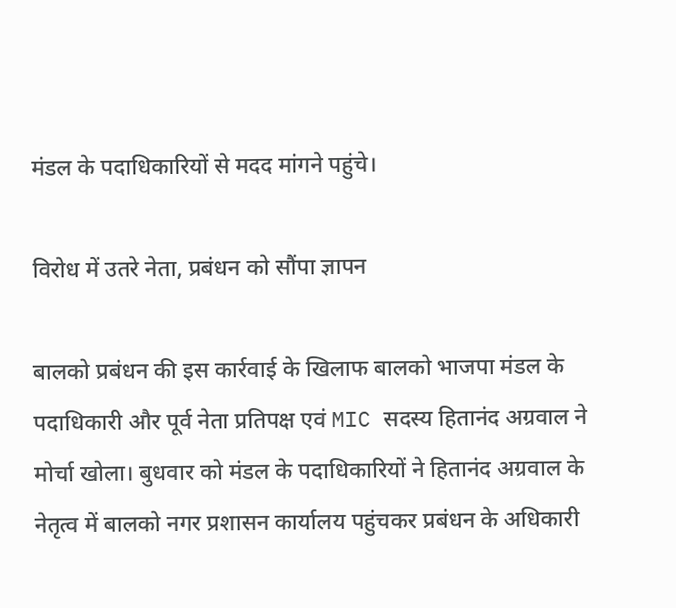मंडल के पदाधिकारियों से मदद मांगने पहुंचे।

विरोध में उतरे नेता, प्रबंधन को सौंपा ज्ञापन

बालको प्रबंधन की इस कार्रवाई के खिलाफ बालको भाजपा मंडल के पदाधिकारी और पूर्व नेता प्रतिपक्ष एवं MIC सदस्य हितानंद अग्रवाल ने मोर्चा खोला। बुधवार को मंडल के पदाधिकारियों ने हितानंद अग्रवाल के नेतृत्व में बालको नगर प्रशासन कार्यालय पहुंचकर प्रबंधन के अधिकारी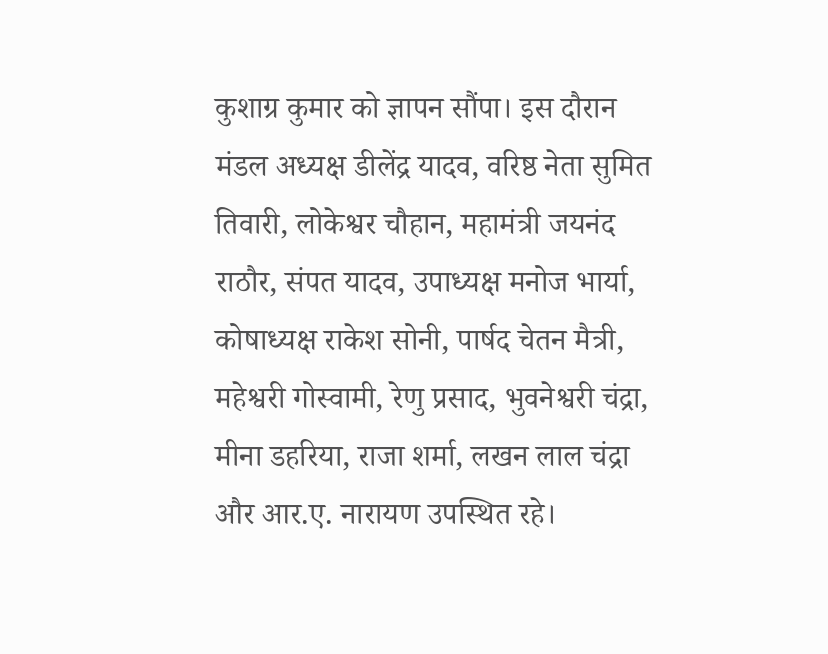कुशाग्र कुमार को ज्ञापन सौंपा। इस दौरान मंडल अध्यक्ष डीलेंद्र यादव, वरिष्ठ नेता सुमित तिवारी, लोकेश्वर चौहान, महामंत्री जयनंद राठौर, संपत यादव, उपाध्यक्ष मनोज भार्या, कोषाध्यक्ष राकेश सोनी, पार्षद चेतन मैत्री, महेश्वरी गोस्वामी, रेणु प्रसाद, भुवनेश्वरी चंद्रा, मीना डहरिया, राजा शर्मा, लखन लाल चंद्रा और आर.ए. नारायण उपस्थित रहे।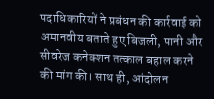पदाधिकारियों ने प्रबंधन की कार्रवाई को अमानवीय बताते हुए बिजली, पानी और सीवरेज कनेक्शन तत्काल बहाल करने की मांग की। साथ ही, आंदोलन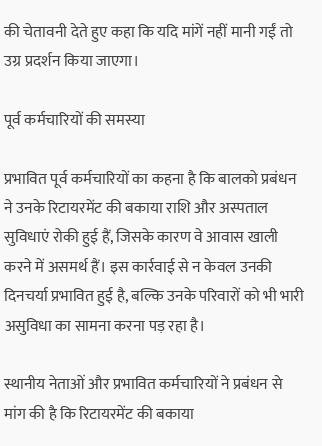की चेतावनी देते हुए कहा कि यदि मांगें नहीं मानी गईं तो उग्र प्रदर्शन किया जाएगा।

पूर्व कर्मचारियों की समस्या

प्रभावित पूर्व कर्मचारियों का कहना है कि बालको प्रबंधन ने उनके रिटायरमेंट की बकाया राशि और अस्पताल सुविधाएं रोकी हुई हैं, जिसके कारण वे आवास खाली करने में असमर्थ हैं। इस कार्रवाई से न केवल उनकी दिनचर्या प्रभावित हुई है, बल्कि उनके परिवारों को भी भारी असुविधा का सामना करना पड़ रहा है।

स्थानीय नेताओं और प्रभावित कर्मचारियों ने प्रबंधन से मांग की है कि रिटायरमेंट की बकाया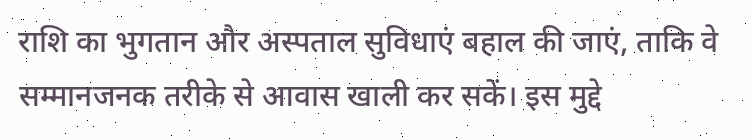राशि का भुगतान और अस्पताल सुविधाएं बहाल की जाएं, ताकि वे सम्मानजनक तरीके से आवास खाली कर सकें। इस मुद्दे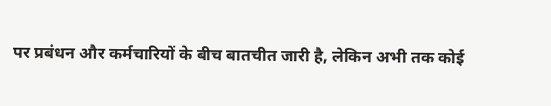पर प्रबंधन और कर्मचारियों के बीच बातचीत जारी है, लेकिन अभी तक कोई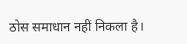ठोस समाधान नहीं निकला है।